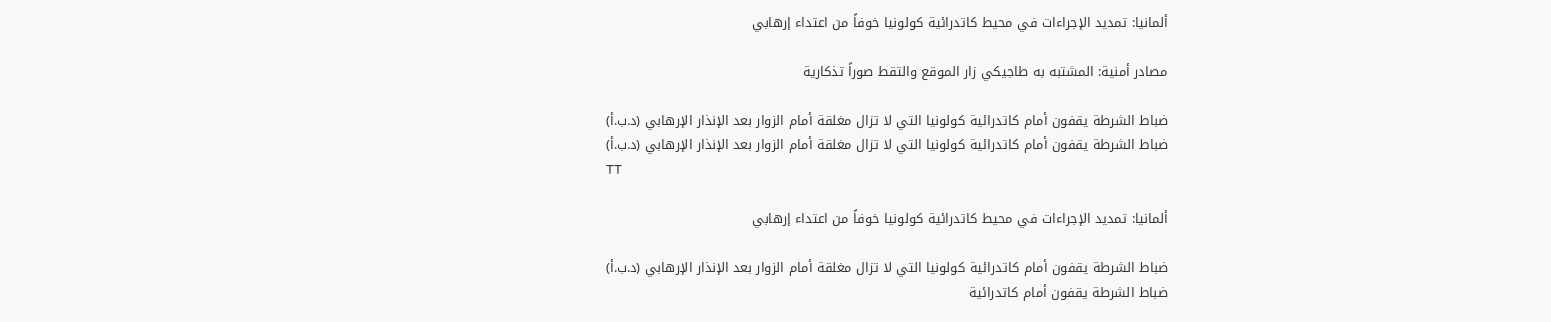ألمانيا: تمديد الإجراءات في محيط كاتدرائية كولونيا خوفاً من اعتداء إرهابي

مصادر أمنية: المشتبه به طاجيكي زار الموقع والتقط صوراً تذكارية

ضباط الشرطة يقفون أمام كاتدرائية كولونيا التي لا تزال مغلقة أمام الزوار بعد الإنذار الإرهابي (د.ب.أ)
ضباط الشرطة يقفون أمام كاتدرائية كولونيا التي لا تزال مغلقة أمام الزوار بعد الإنذار الإرهابي (د.ب.أ)
TT

ألمانيا: تمديد الإجراءات في محيط كاتدرائية كولونيا خوفاً من اعتداء إرهابي

ضباط الشرطة يقفون أمام كاتدرائية كولونيا التي لا تزال مغلقة أمام الزوار بعد الإنذار الإرهابي (د.ب.أ)
ضباط الشرطة يقفون أمام كاتدرائية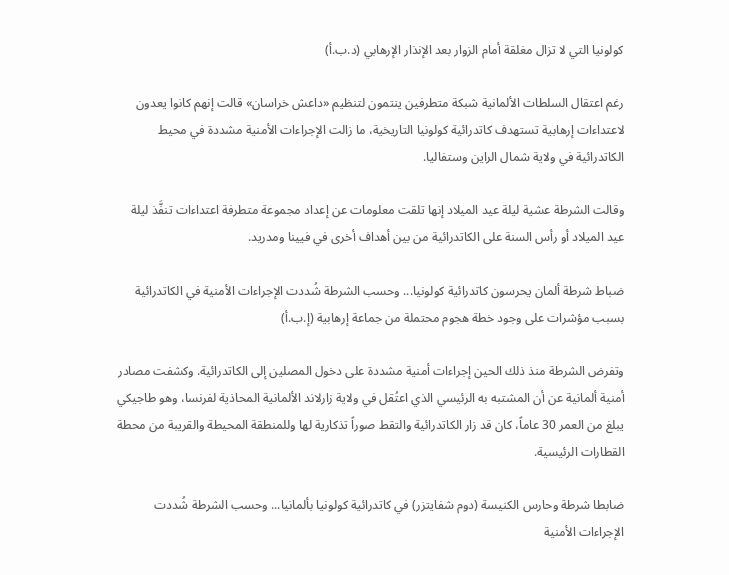كولونيا التي لا تزال مغلقة أمام الزوار بعد الإنذار الإرهابي (د.ب.أ)

رغم اعتقال السلطات الألمانية شبكة متطرفين ينتمون لتنظيم «داعش خراسان» قالت إنهم كانوا يعدون لاعتداءات إرهابية تستهدف كاتدرائية كولونيا التاريخية، ما زالت الإجراءات الأمنية مشددة في محيط الكاتدرائية في ولاية شمال الراين وستفاليا.

وقالت الشرطة عشية ليلة عيد الميلاد إنها تلقت معلومات عن إعداد مجموعة متطرفة اعتداءات تنفَّذ ليلة عيد الميلاد أو رأس السنة على الكاتدرائية من بين أهداف أخرى في فيينا ومدريد.

ضباط شرطة ألمان يحرسون كاتدرائية كولونيا... وحسب الشرطة شُددت الإجراءات الأمنية في الكاتدرائية بسبب مؤشرات على وجود خطة هجوم محتملة من جماعة إرهابية (إ.ب.أ)

وتفرض الشرطة منذ ذلك الحين إجراءات أمنية مشددة على دخول المصلين إلى الكاتدرائية. وكشفت مصادر أمنية ألمانية عن أن المشتبه به الرئيسي الذي اعتُقل في ولاية زارلاند الألمانية المحاذية لفرنسا، وهو طاجيكي يبلغ من العمر 30 عاماً، كان قد زار الكاتدرائية والتقط صوراً تذكارية لها وللمنطقة المحيطة والقريبة من محطة القطارات الرئيسية.

ضابطا شرطة وحارس الكنيسة (دوم شفايتزر) في كاتدرائية كولونيا بألمانيا... وحسب الشرطة شُددت الإجراءات الأمنية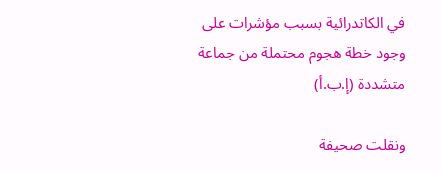في الكاتدرائية بسبب مؤشرات على وجود خطة هجوم محتملة من جماعة متشددة (إ.ب.أ)

ونقلت صحيفة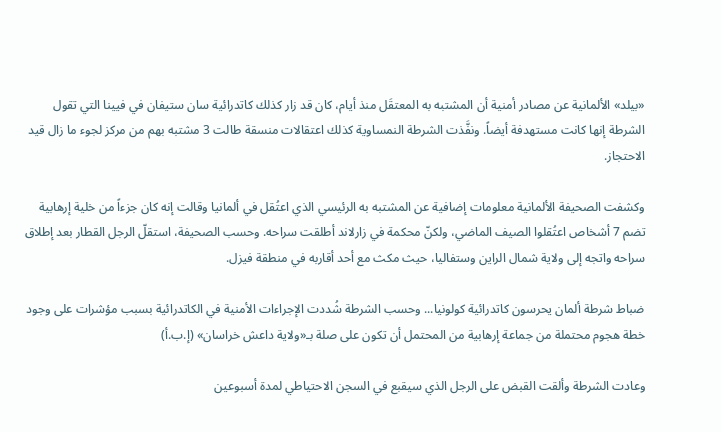«بيلد» الألمانية عن مصادر أمنية أن المشتبه به المعتقَل منذ أيام، كان قد زار كذلك كاتدرائية سان ستيفان في فيينا التي تقول الشرطة إنها كانت مستهدفة أيضاً. ونفَّذت الشرطة النمساوية كذلك اعتقالات منسقة طالت 3 مشتبه بهم من مركز لجوء ما زال قيد الاحتجاز.

وكشفت الصحيفة الألمانية معلومات إضافية عن المشتبه به الرئيسي الذي اعتُقل في ألمانيا وقالت إنه كان جزءاً من خلية إرهابية تضم 7 أشخاص اعتُقلوا الصيف الماضي، ولكنّ محكمة في زارلاند أطلقت سراحه. وحسب الصحيفة، استقلّ الرجل القطار بعد إطلاق سراحه واتجه إلى ولاية شمال الراين وستفاليا، حيث مكث مع أحد أقاربه في منطقة فيزل.

ضباط شرطة ألمان يحرسون كاتدرائية كولونيا... وحسب الشرطة شُددت الإجراءات الأمنية في الكاتدرائية بسبب مؤشرات على وجود خطة هجوم محتملة من جماعة إرهابية من المحتمل أن تكون على صلة بـ«ولاية داعش خراسان» (إ.ب.أ)

وعادت الشرطة وألقت القبض على الرجل الذي سيقبع في السجن الاحتياطي لمدة أسبوعين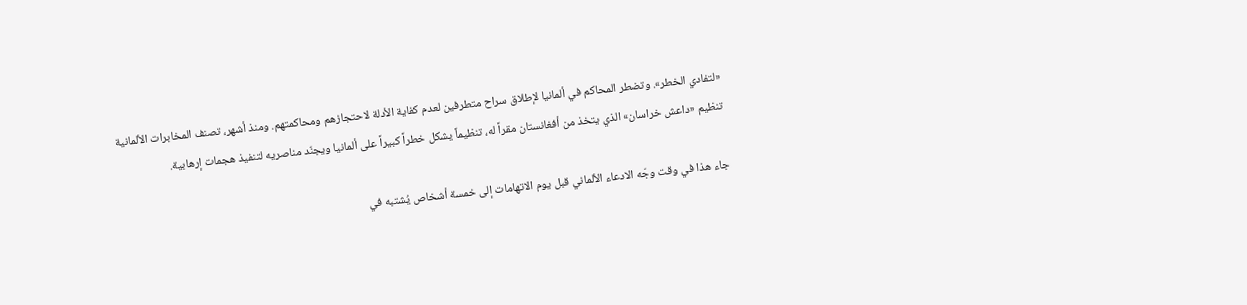«لتفادي الخطر». وتضطر المحاكم في ألمانيا لإطلاق سراح متطرفين لعدم كفاية الأدلة لاحتجازهم ومحاكمتهم. ومنذ أشهر، تصنف المخابرات الألمانية تنظيم «داعش خراسان» الذي يتخذ من أفغانستان مقراً له، تنظيماً يشكل خطراً كبيراً على ألمانيا ويجنّد مناصريه لتنفيذ هجمات إرهابية.

جاء هذا في وقت وجّه الادعاء الألماني قبل يوم الاتهامات إلى خمسة أشخاص يُشتبه في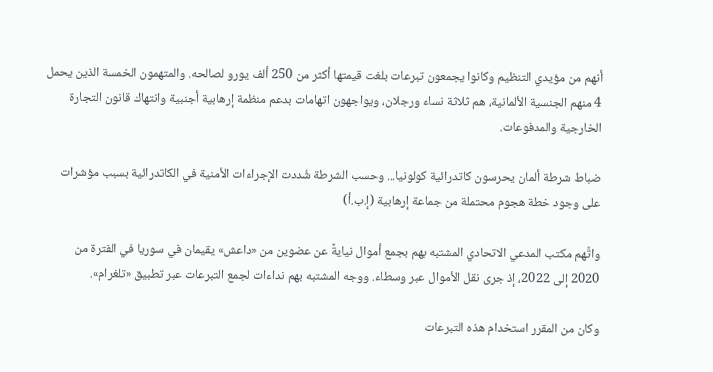أنهم من مؤيدي التنظيم وكانوا يجمعون تبرعات بلغت قيمتها أكثر من 250 ألف يورو لصالحه. والمتهمون الخمسة الذين يحمل 4 منهم الجنسية الألمانية، هم ثلاثة نساء ورجلان، ويواجهون اتهامات بدعم منظمة إرهابية أجنبية وانتهاك قانون التجارة الخارجية والمدفوعات.

ضباط شرطة ألمان يحرسون كاتدرائية كولونيا... وحسب الشرطة شُددت الإجراءات الأمنية في الكاتدرائية بسبب مؤشرات على وجود خطة هجوم محتملة من جماعة إرهابية (إ.ب.أ)

واتَّهم مكتب المدعي الاتحادي المشتبه بهم بجمع أموال نيايةً عن عضوين من «داعش» يقيمان في سوريا في الفترة من 2020 إلى 2022، إذ جرى نقل الأموال عبر وسطاء. ووجه المشتبه بهم نداءات لجمع التبرعات عبر تطبيق «تلغرام».

وكان من المقرر استخدام هذه التبرعات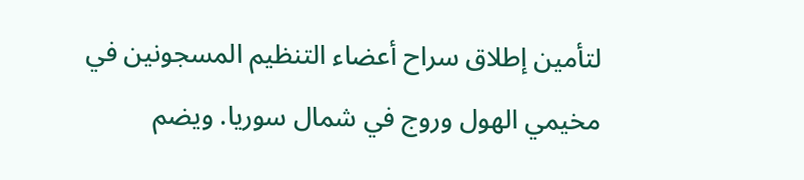لتأمين إطلاق سراح أعضاء التنظيم المسجونين في مخيمي الهول وروج في شمال سوريا. ويضم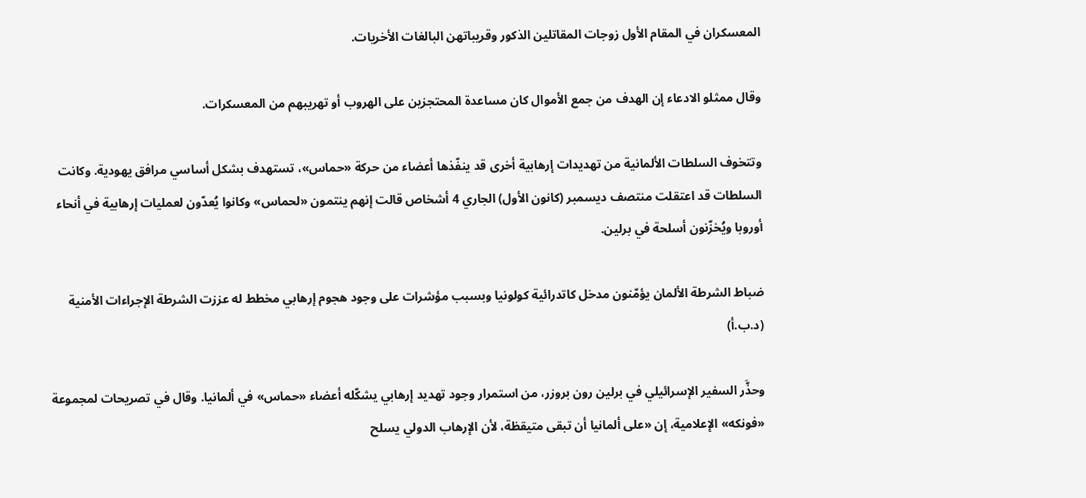المعسكران في المقام الأول زوجات المقاتلين الذكور وقريباتهن البالغات الأخريات.

وقال ممثلو الادعاء إن الهدف من جمع الأموال كان مساعدة المحتجزين على الهروب أو تهريبهم من المعسكرات.

وتتخوف السلطات الألمانية من تهديدات إرهابية أخرى قد ينفّذها أعضاء من حركة «حماس»، تستهدف بشكل أساسي مرافق يهودية. وكانت السلطات قد اعتقلت منتصف ديسمبر (كانون الأول) الجاري 4 أشخاص قالت إنهم ينتمون «لحماس» وكانوا يُعدّون لعمليات إرهابية في أنحاء أوروبا ويُخزّنون أسلحة في برلين.

ضباط الشرطة الألمان يؤمّنون مدخل كاتدرائية كولونيا وبسبب مؤشرات على وجود هجوم إرهابي مخطط له عززت الشرطة الإجراءات الأمنية (د.ب.أ)

وحذَّر السفير الإسرائيلي في برلين رون بروزر، من استمرار وجود تهديد إرهابي يشكّله أعضاء «حماس» في ألمانيا. وقال في تصريحات لمجموعة «فونكه» الإعلامية، إن «على ألمانيا أن تبقى متيقظة، لأن الإرهاب الدولي يسلح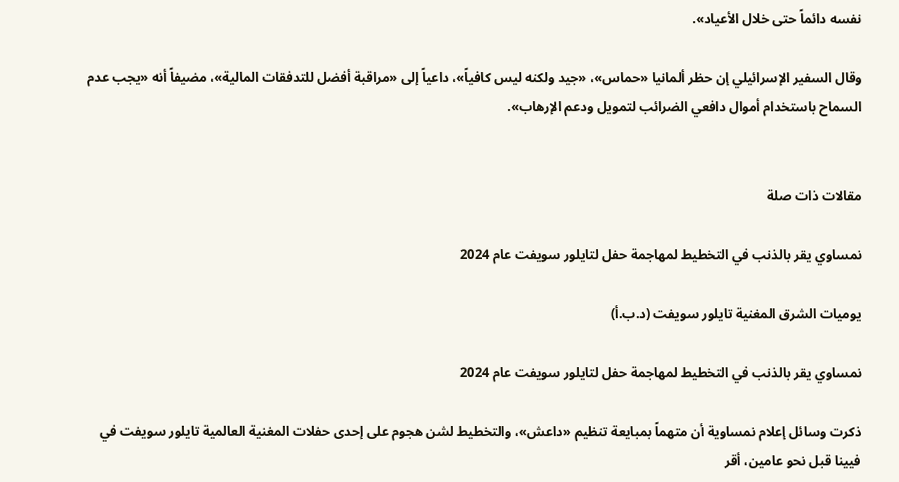نفسه دائماً حتى خلال الأعياد».

وقال السفير الإسرائيلي إن حظر ألمانيا «حماس»، «جيد ولكنه ليس كافياً»، داعياً إلى «مراقبة أفضل للتدفقات المالية»، مضيفاً أنه «يجب عدم السماح باستخدام أموال دافعي الضرائب لتمويل ودعم الإرهاب».


مقالات ذات صلة

نمساوي يقر بالذنب في التخطيط لمهاجمة حفل لتايلور سويفت عام 2024

يوميات الشرق المغنية تايلور سويفت (د.ب.أ)

نمساوي يقر بالذنب في التخطيط لمهاجمة حفل لتايلور سويفت عام 2024

ذكرت وسائل إعلام نمساوية أن متهماً بمبايعة تنظيم «داعش»، والتخطيط لشن هجوم على إحدى حفلات المغنية العالمية تايلور سويفت في فيينا قبل نحو عامين، أقر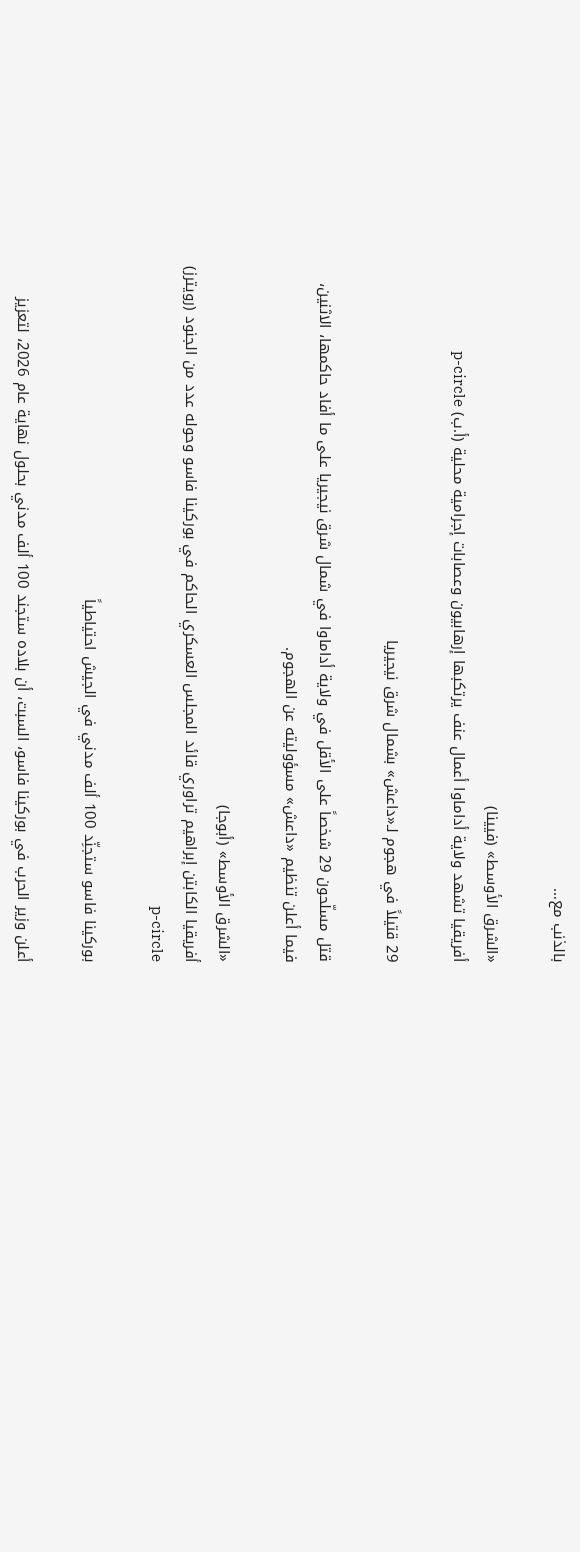بالذنب مع…

«الشرق الأوسط» (فيينا)
أفريقيا تشهد ولاية أداماوا أعمال عنف يرتكبها إرهابيون وعصابات إجرامية محلية (أ.ب) p-circle

29 قتيلاً في هجوم لـ«داعش» بشمال شرق نيجيريا

قتل مسلّحون 29 شخصاً على الأقل في ولاية أداماوا في شمال شرق نيجيريا على ما أفاد حاكمها، الاثنين، فيما أعلن تنظيم «داعش» مسؤوليته عن الهجوم.

«الشرق الأوسط» (أبوجا)
أفريقيا الكابتن إبراهيم تراوري قائد المجلس العسكري الحاكم في بوركينا فاسو وحوله عدد من الجنود (رويترز) p-circle

بوركينا فاسو ستجنِّد 100 ألف مدني في الجيش احتياطياً

أعلن وزير الحرب في بوركينا فاسو، السبت، أن بلاده ستجند 100 ألف مدني بحلول نهاية عام 2026، لتعزيز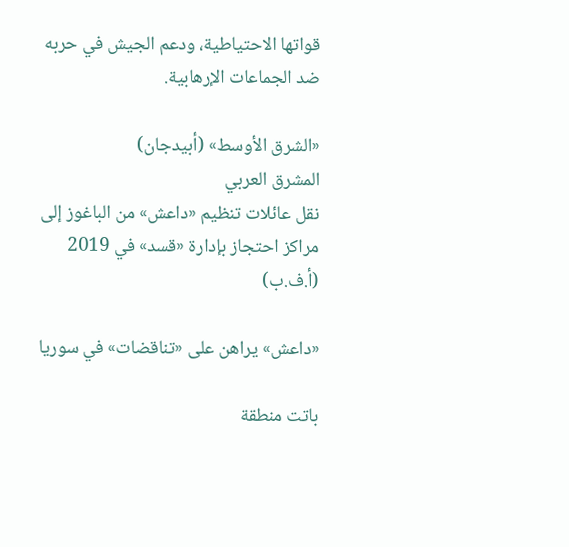قواتها الاحتياطية، ودعم الجيش في حربه ضد الجماعات الإرهابية.

«الشرق الأوسط» (أبيدجان)
المشرق العربي
نقل عائلات تنظيم «داعش» من الباغوز إلى مراكز احتجاز بإدارة «قسد» في 2019 (أ.ف.ب)

«داعش» يراهن على «تناقضات» في سوريا

باتت منطقة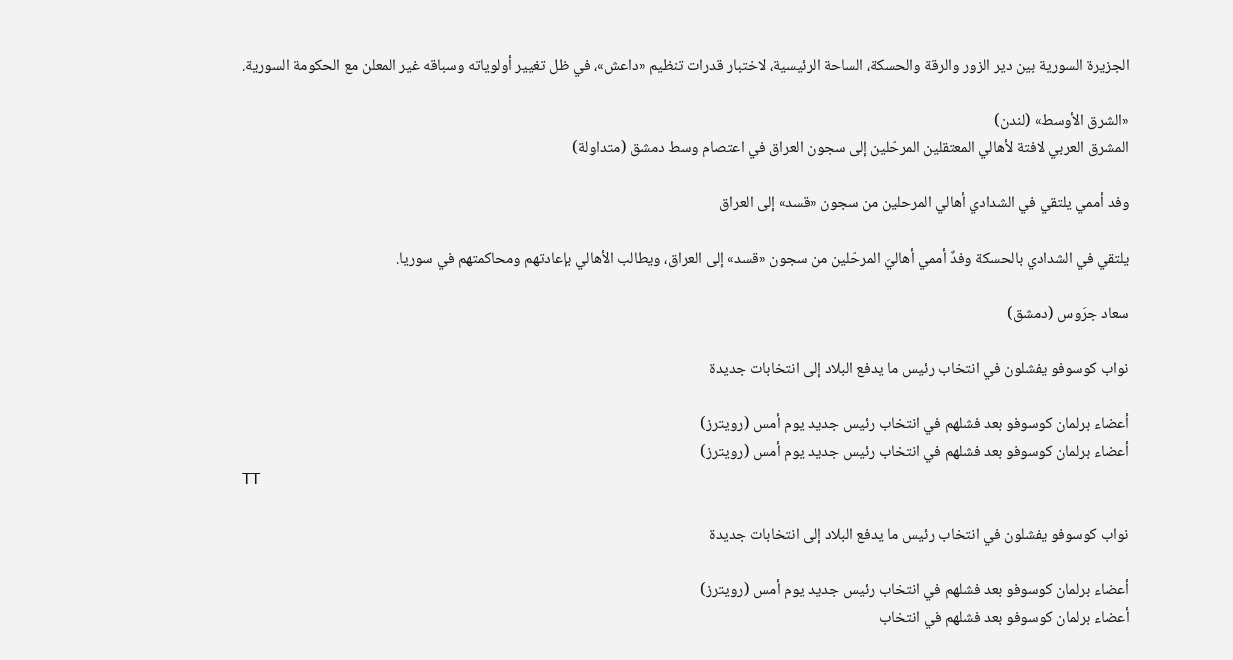الجزيرة السورية بين دير الزور والرقة والحسكة، الساحة الرئيسية، لاختبار قدرات تنظيم «داعش»، في ظل تغيير أولوياته وسباقه غير المعلن مع الحكومة السورية.

«الشرق الأوسط» (لندن)
المشرق العربي لافتة لأهالي المعتقلين المرحّلين إلى سجون العراق في اعتصام وسط دمشق (متداولة)

وفد أممي يلتقي في الشدادي أهالي المرحلين من سجون «قسد» إلى العراق

يلتقي في الشدادي بالحسكة وفدٌ أممي أهاليَ المرحّلين من سجون «قسد» إلى العراق، ويطالب الأهالي بإعادتهم ومحاكمتهم في سوريا.

سعاد جرَوس (دمشق)

نواب كوسوفو يفشلون في انتخاب رئيس ما يدفع البلاد إلى انتخابات جديدة

أعضاء برلمان كوسوفو بعد فشلهم في انتخاب رئيس جديد يوم أمس (رويترز)
أعضاء برلمان كوسوفو بعد فشلهم في انتخاب رئيس جديد يوم أمس (رويترز)
TT

نواب كوسوفو يفشلون في انتخاب رئيس ما يدفع البلاد إلى انتخابات جديدة

أعضاء برلمان كوسوفو بعد فشلهم في انتخاب رئيس جديد يوم أمس (رويترز)
أعضاء برلمان كوسوفو بعد فشلهم في انتخاب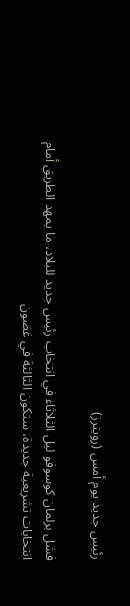رئيس جديد يوم أمس (رويترز)

فشل برلمان كوسوفو ليل الثلاثاء في انتخاب رئيس جديد للبلاد، ما يمهد الطريق أمام انتخابات تشريعية جديدة، ستكون الثالثة في غضون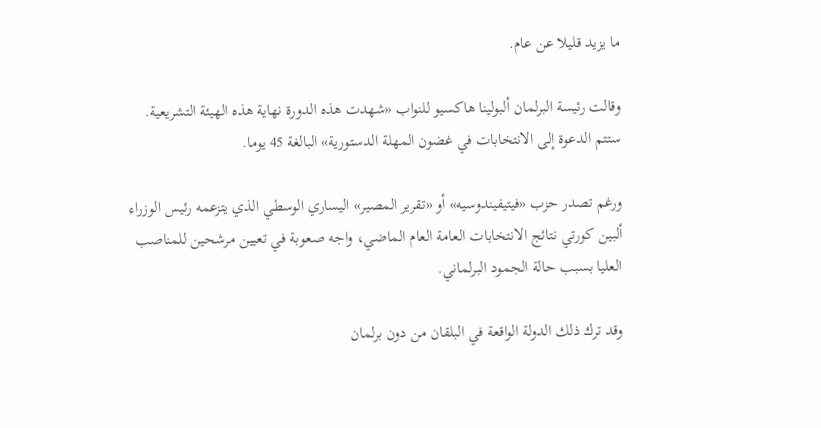ما يزيد قليلا عن عام.

وقالت رئيسة البرلمان ألبولينا هاكسيو للنواب «شهدت هذه الدورة نهاية هذه الهيئة التشريعية. ستتم الدعوة إلى الانتخابات في غضون المهلة الدستورية» البالغة 45 يوما.

ورغم تصدر حزب «فيتيفيندوسيه» أو «تقرير المصير» اليساري الوسطي الذي يتزعمه رئيس الوزراء ألبين كورتي نتائج الانتخابات العامة العام الماضي، واجه صعوبة في تعيين مرشحين للمناصب العليا بسبب حالة الجمود البرلماني.

وقد ترك ذلك الدولة الواقعة في البلقان من دون برلمان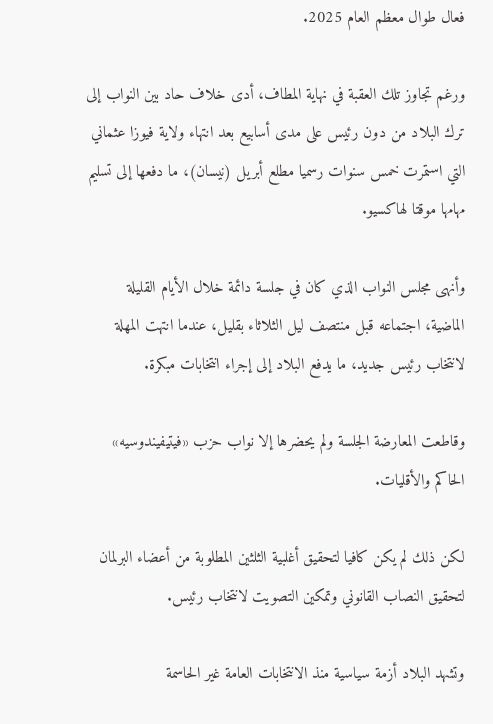فعال طوال معظم العام 2025.

ورغم تجاوز تلك العقبة في نهاية المطاف، أدى خلاف حاد بين النواب إلى ترك البلاد من دون رئيس على مدى أسابيع بعد انتهاء ولاية فيوزا عثماني التي استمرت خمس سنوات رسميا مطلع أبريل (نيسان)، ما دفعها إلى تسليم مهامها موقتا لهاكسيو.

وأنهى مجلس النواب الذي كان في جلسة دائمة خلال الأيام القليلة الماضية، اجتماعه قبل منتصف ليل الثلاثاء بقليل، عندما انتهت المهلة لانتخاب رئيس جديد، ما يدفع البلاد إلى إجراء انتخابات مبكرة.

وقاطعت المعارضة الجلسة ولم يحضرها إلا نواب حزب «فيتيفيندوسيه» الحاكم والأقليات.

لكن ذلك لم يكن كافيا لتحقيق أغلبية الثلثين المطلوبة من أعضاء البرلمان لتحقيق النصاب القانوني وتمكين التصويت لانتخاب رئيس.

وتشهد البلاد أزمة سياسية منذ الانتخابات العامة غير الحاسمة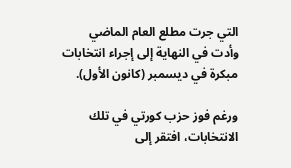التي جرت مطلع العام الماضي وأدت في النهاية إلى إجراء انتخابات مبكرة في ديسمبر (كانون الأول).

ورغم فوز حزب كورتي في تلك الانتخابات، افتقر إلى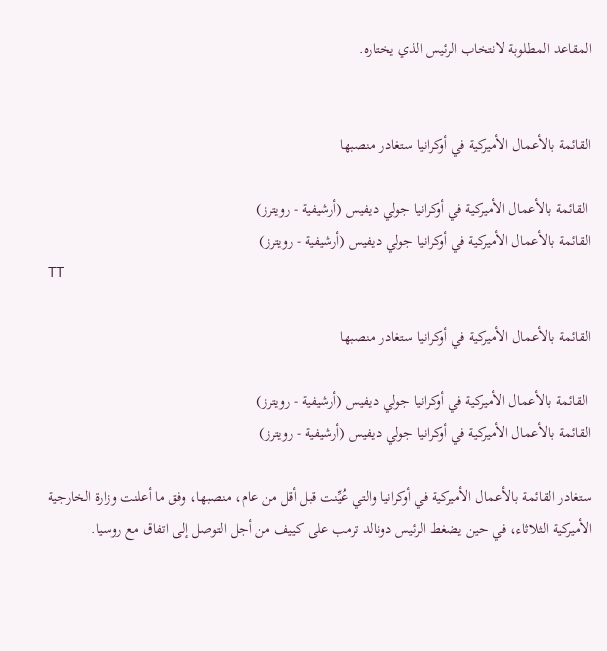المقاعد المطلوبة لانتخاب الرئيس الذي يختاره.


القائمة بالأعمال الأميركية في أوكرانيا ستغادر منصبها

 القائمة بالأعمال الأميركية في أوكرانيا جولي ديفيس (أرشيفية - رويترز)
القائمة بالأعمال الأميركية في أوكرانيا جولي ديفيس (أرشيفية - رويترز)
TT

القائمة بالأعمال الأميركية في أوكرانيا ستغادر منصبها

 القائمة بالأعمال الأميركية في أوكرانيا جولي ديفيس (أرشيفية - رويترز)
القائمة بالأعمال الأميركية في أوكرانيا جولي ديفيس (أرشيفية - رويترز)

ستغادر القائمة بالأعمال الأميركية في أوكرانيا والتي عُيِّنت قبل أقل من عام، منصبها، وفق ما أعلنت وزارة الخارجية الأميركية الثلاثاء، في حين يضغط الرئيس دونالد ترمب على كييف من أجل التوصل إلى اتفاق مع روسيا.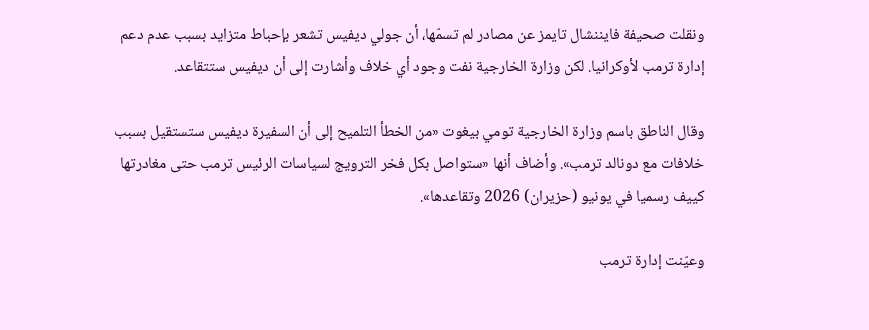ونقلت صحيفة فايننشال تايمز عن مصادر لم تسمّها، أن جولي ديفيس تشعر بإحباط متزايد بسبب عدم دعم إدارة ترمب لأوكرانيا. لكن وزارة الخارجية نفت وجود أي خلاف وأشارت إلى أن ديفيس ستتقاعد.

وقال الناطق باسم وزارة الخارجية تومي بيغوت «من الخطأ التلميح إلى أن السفيرة ديفيس ستستقيل بسبب خلافات مع دونالد ترمب». وأضاف أنها «ستواصل بكل فخر الترويج لسياسات الرئيس ترمب حتى مغادرتها كييف رسميا في يونيو (حزيران) 2026 وتقاعدها».

وعيّنت إدارة ترمب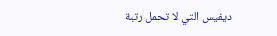ديفيس التي لا تحمل رتبة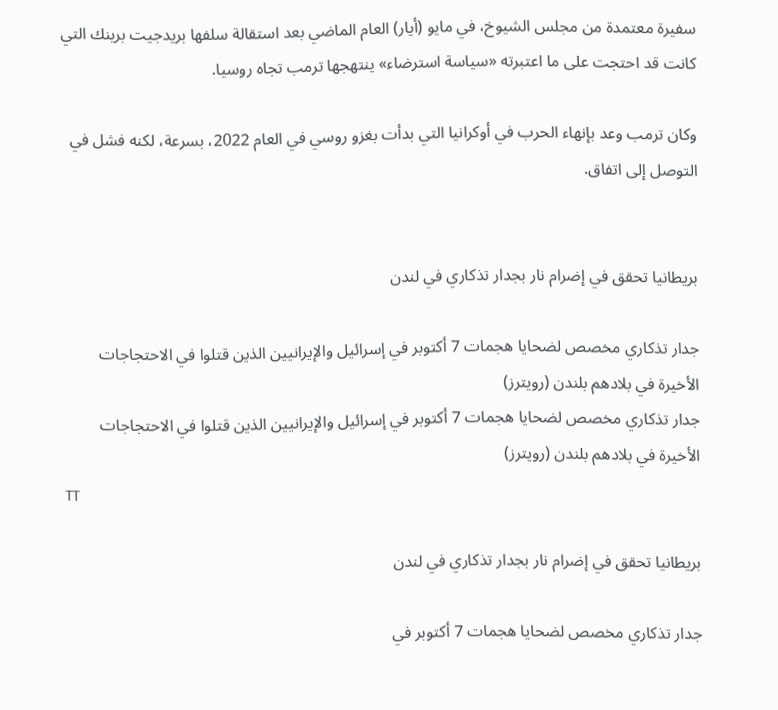سفيرة معتمدة من مجلس الشيوخ، في مايو (أيار) العام الماضي بعد استقالة سلفها بريدجيت برينك التي كانت قد احتجت على ما اعتبرته «سياسة استرضاء» ينتهجها ترمب تجاه روسيا.

وكان ترمب وعد بإنهاء الحرب في أوكرانيا التي بدأت بغزو روسي في العام 2022، بسرعة، لكنه فشل في التوصل إلى اتفاق.


بريطانيا تحقق في إضرام نار بجدار تذكاري في لندن

جدار تذكاري مخصص لضحايا هجمات 7 أكتوبر في إسرائيل والإيرانيين الذين قتلوا في الاحتجاجات الأخيرة في بلادهم بلندن (رويترز)
جدار تذكاري مخصص لضحايا هجمات 7 أكتوبر في إسرائيل والإيرانيين الذين قتلوا في الاحتجاجات الأخيرة في بلادهم بلندن (رويترز)
TT

بريطانيا تحقق في إضرام نار بجدار تذكاري في لندن

جدار تذكاري مخصص لضحايا هجمات 7 أكتوبر في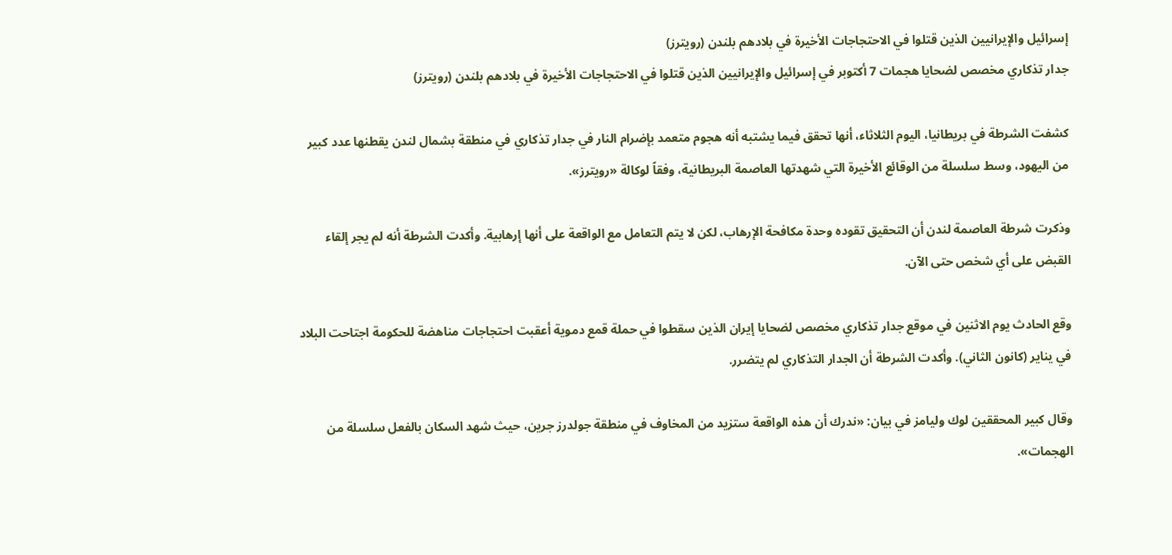إسرائيل والإيرانيين الذين قتلوا في الاحتجاجات الأخيرة في بلادهم بلندن (رويترز)
جدار تذكاري مخصص لضحايا هجمات 7 أكتوبر في إسرائيل والإيرانيين الذين قتلوا في الاحتجاجات الأخيرة في بلادهم بلندن (رويترز)

كشفت الشرطة في بريطانيا، اليوم الثلاثاء، أنها تحقق فيما يشتبه أنه هجوم متعمد بإضرام النار في جدار تذكاري في منطقة بشمال لندن يقطنها عدد كبير من اليهود، وسط سلسلة من الوقائع الأخيرة التي شهدتها العاصمة البريطانية، وفقاً لوكالة «رويترز».

وذكرت شرطة العاصمة لندن ‌أن التحقيق ‌تقوده وحدة مكافحة الإرهاب، ‌لكن لا يتم التعامل مع الواقعة على أنها إرهابية. وأكدت الشرطة أنه لم يجر إلقاء القبض على أي شخص حتى الآن.

وقع الحادث يوم الاثنين في موقع جدار تذكاري مخصص لضحايا إيران الذين ‌سقطوا في ‌حملة قمع دموية أعقبت احتجاجات ‌مناهضة للحكومة اجتاحت البلاد في يناير (كانون الثاني). وأكدت الشرطة أن الجدار التذكاري لم يتضرر.

وقال كبير المحققين لوك وليامز في بيان: «ندرك أن ‌هذه الواقعة ستزيد من المخاوف في منطقة جولدرز جرين، حيث شهد السكان بالفعل سلسلة من الهجمات».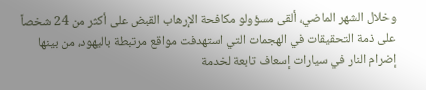وخلال الشهر الماضي، ألقى مسؤولو مكافحة الإرهاب القبض على أكثر من 24 شخصاً على ذمة التحقيقات في الهجمات التي استهدفت مواقع مرتبطة باليهود، من بينها إضرام النار في سيارات إسعاف تابعة لخدمة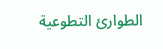الطوارئ التطوعية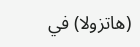(هاتزولا) في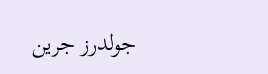جولدرز جرين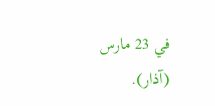في 23 مارس (آذار).